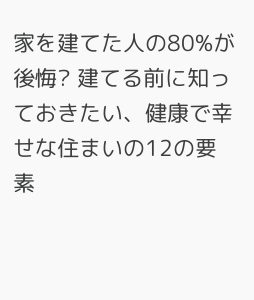家を建てた人の80%が後悔? 建てる前に知っておきたい、健康で幸せな住まいの12の要素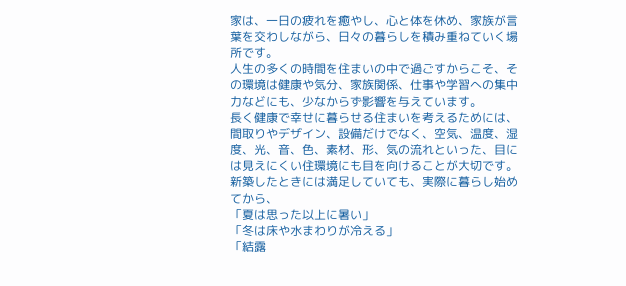家は、一日の疲れを癒やし、心と体を休め、家族が言葉を交わしながら、日々の暮らしを積み重ねていく場所です。
人生の多くの時間を住まいの中で過ごすからこそ、その環境は健康や気分、家族関係、仕事や学習への集中力などにも、少なからず影響を与えています。
長く健康で幸せに暮らせる住まいを考えるためには、間取りやデザイン、設備だけでなく、空気、温度、湿度、光、音、色、素材、形、気の流れといった、目には見えにくい住環境にも目を向けることが大切です。
新築したときには満足していても、実際に暮らし始めてから、
「夏は思った以上に暑い」
「冬は床や水まわりが冷える」
「結露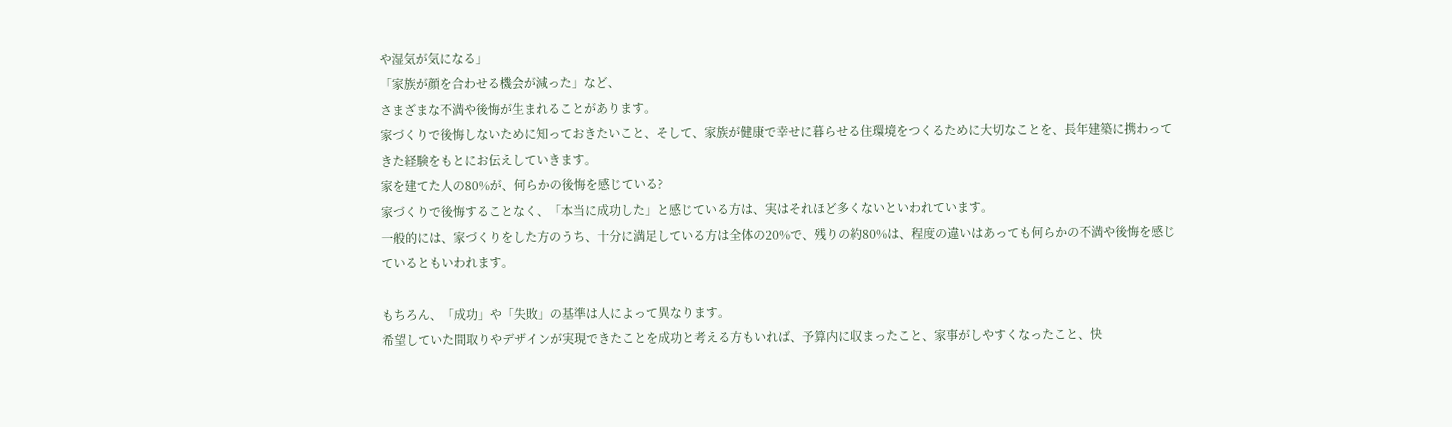や湿気が気になる」
「家族が顔を合わせる機会が減った」など、
さまざまな不満や後悔が生まれることがあります。
家づくりで後悔しないために知っておきたいこと、そして、家族が健康で幸せに暮らせる住環境をつくるために大切なことを、長年建築に携わってきた経験をもとにお伝えしていきます。
家を建てた人の80%が、何らかの後悔を感じている?
家づくりで後悔することなく、「本当に成功した」と感じている方は、実はそれほど多くないといわれています。
一般的には、家づくりをした方のうち、十分に満足している方は全体の20%で、残りの約80%は、程度の違いはあっても何らかの不満や後悔を感じているともいわれます。

もちろん、「成功」や「失敗」の基準は人によって異なります。
希望していた間取りやデザインが実現できたことを成功と考える方もいれば、予算内に収まったこと、家事がしやすくなったこと、快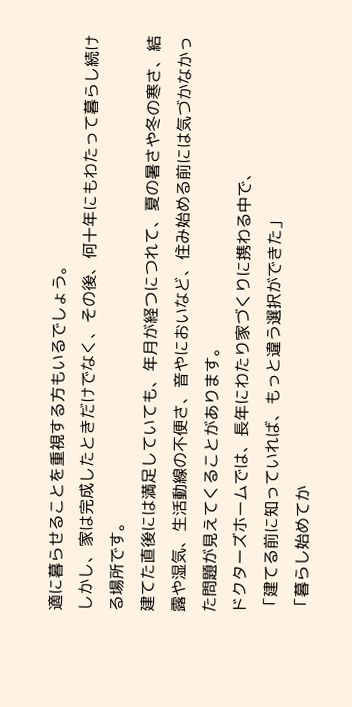適に暮らせることを重視する方もいるでしょう。
しかし、家は完成したときだけでなく、その後、何十年にもわたって暮らし続ける場所です。
建てた直後には満足していても、年月が経つにつれて、夏の暑さや冬の寒さ、結露や湿気、生活動線の不便さ、音やにおいなど、住み始める前には気づかなかった問題が見えてくることがあります。
ドクターズホームでは、長年にわたり家づくりに携わる中で、
「建てる前に知っていれば、もっと違う選択ができた」
「暮らし始めてか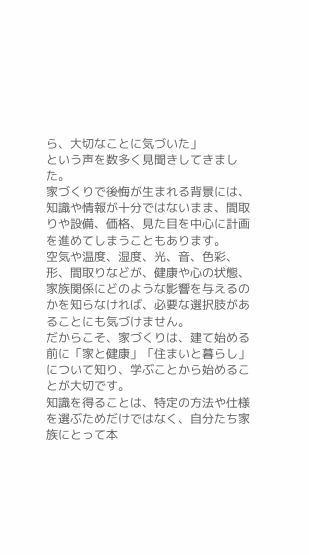ら、大切なことに気づいた」
という声を数多く見聞きしてきました。
家づくりで後悔が生まれる背景には、知識や情報が十分ではないまま、間取りや設備、価格、見た目を中心に計画を進めてしまうこともあります。
空気や温度、湿度、光、音、色彩、形、間取りなどが、健康や心の状態、家族関係にどのような影響を与えるのかを知らなければ、必要な選択肢があることにも気づけません。
だからこそ、家づくりは、建て始める前に「家と健康」「住まいと暮らし」について知り、学ぶことから始めることが大切です。
知識を得ることは、特定の方法や仕様を選ぶためだけではなく、自分たち家族にとって本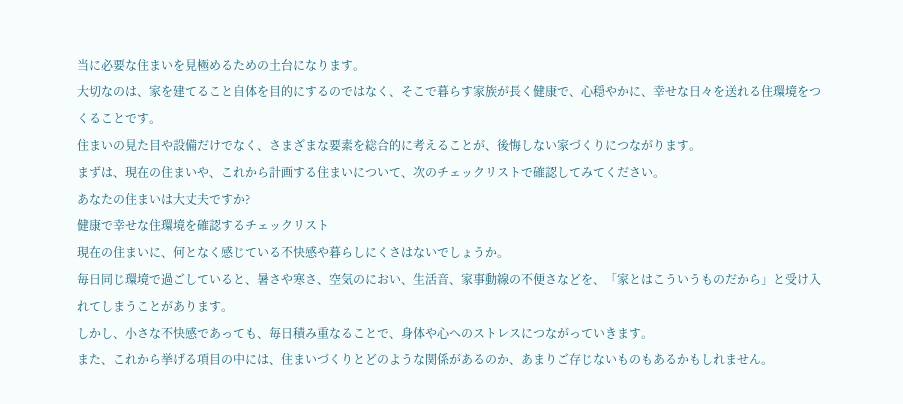当に必要な住まいを見極めるための土台になります。
大切なのは、家を建てること自体を目的にするのではなく、そこで暮らす家族が長く健康で、心穏やかに、幸せな日々を送れる住環境をつくることです。
住まいの見た目や設備だけでなく、さまざまな要素を総合的に考えることが、後悔しない家づくりにつながります。
まずは、現在の住まいや、これから計画する住まいについて、次のチェックリストで確認してみてください。
あなたの住まいは大丈夫ですか?
健康で幸せな住環境を確認するチェックリスト
現在の住まいに、何となく感じている不快感や暮らしにくさはないでしょうか。
毎日同じ環境で過ごしていると、暑さや寒さ、空気のにおい、生活音、家事動線の不便さなどを、「家とはこういうものだから」と受け入れてしまうことがあります。
しかし、小さな不快感であっても、毎日積み重なることで、身体や心へのストレスにつながっていきます。
また、これから挙げる項目の中には、住まいづくりとどのような関係があるのか、あまりご存じないものもあるかもしれません。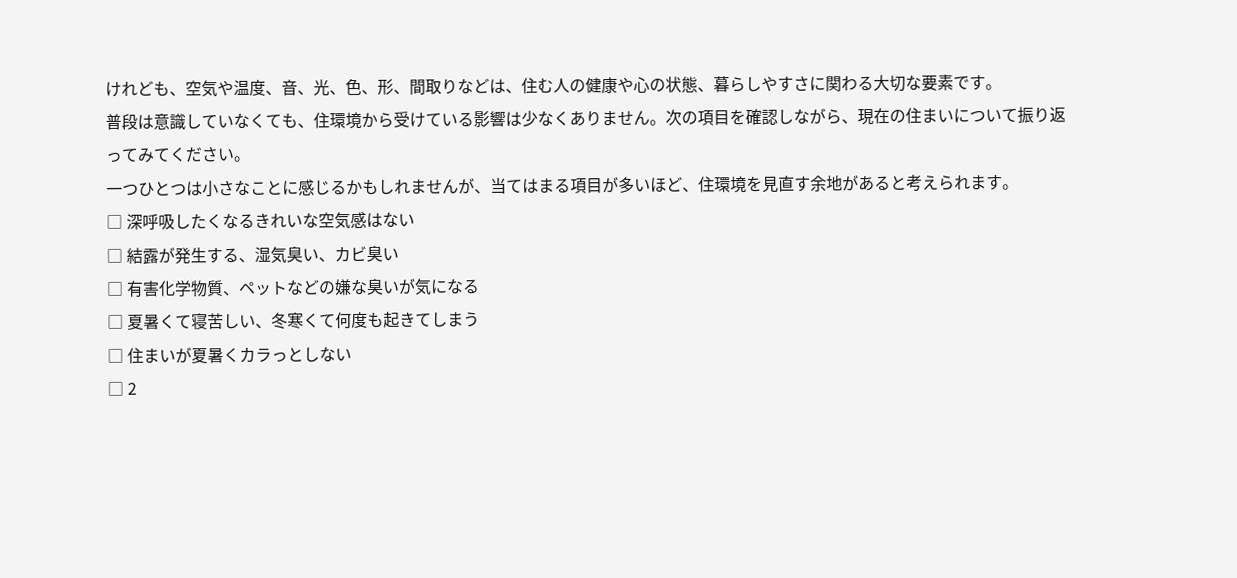けれども、空気や温度、音、光、色、形、間取りなどは、住む人の健康や心の状態、暮らしやすさに関わる大切な要素です。
普段は意識していなくても、住環境から受けている影響は少なくありません。次の項目を確認しながら、現在の住まいについて振り返ってみてください。
一つひとつは小さなことに感じるかもしれませんが、当てはまる項目が多いほど、住環境を見直す余地があると考えられます。
□ 深呼吸したくなるきれいな空気感はない
□ 結露が発生する、湿気臭い、カビ臭い
□ 有害化学物質、ペットなどの嫌な臭いが気になる
□ 夏暑くて寝苦しい、冬寒くて何度も起きてしまう
□ 住まいが夏暑くカラっとしない
□ 2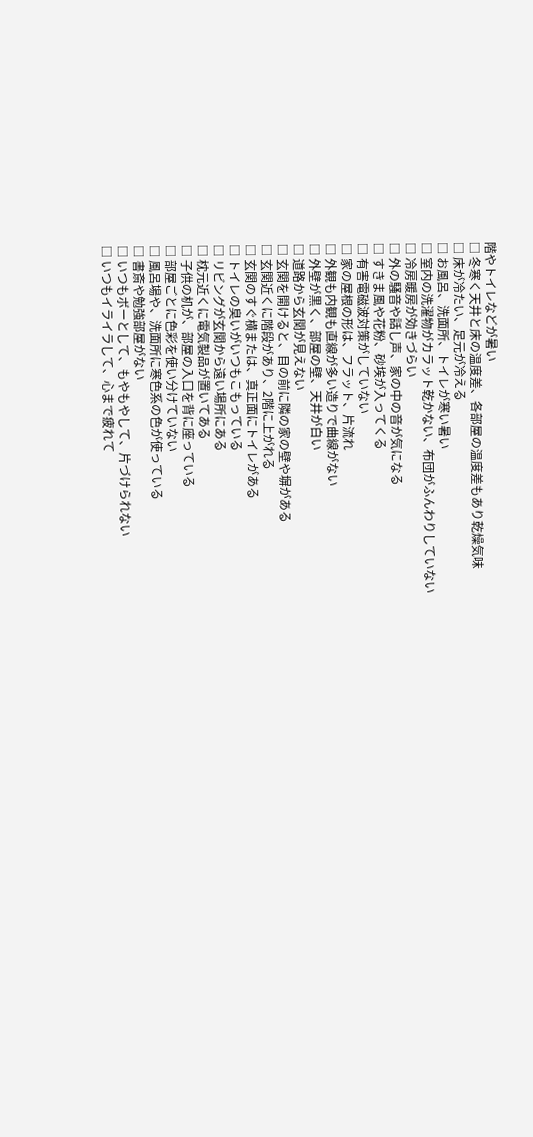階やトイレなどが暑い
□ 冬寒く天井と床の温度差、各部屋の温度差もあり乾燥気味
□ 床が冷たい、足元が冷える
□ お風呂、洗面所、トイレが寒い暑い
□ 室内の洗濯物がカラット乾かない、布団がふんわりしていない
□ 冷房暖房が効きづらい
□ 外の騒音や話し声、家の中の音が気になる
□ すきま風や花粉、砂埃が入ってくる
□ 有害電磁波対策がしていない
□ 家の屋根の形は、フラット、片流れ
□ 外観も内観も直線が多い造りで曲線がない
□ 外壁が黒く、部屋の壁、天井が白い
□ 道路から玄関が見えない
□ 玄関を開けると、目の前に隣の家の壁や塀がある
□ 玄関近くに階段があり、2階に上がれる
□ 玄関のすぐ横または、真正面にトイレがある
□ トイレの臭いがいつもこもっている
□ リビングが玄関から遠い場所にある
□ 枕元近くに電気製品が置いてある
□ 子供の机が、部屋の入口を背に座っている
□ 部屋ごとに色彩を使い分けていない
□ 風呂場や、洗面所に寒色系の色が使っている
□ 書斎や勉強部屋がない
□ いつもボーとして、もやもやして、片づけられない
□ いつもイライラして、心まで疲れて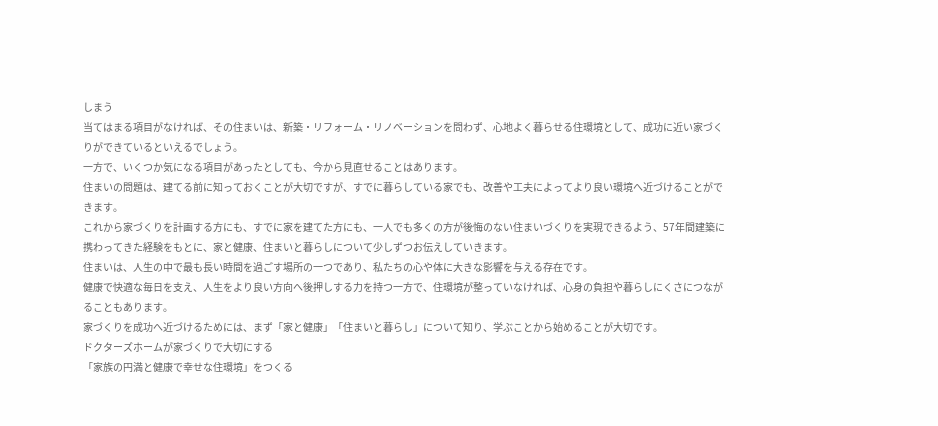しまう
当てはまる項目がなければ、その住まいは、新築・リフォーム・リノベーションを問わず、心地よく暮らせる住環境として、成功に近い家づくりができているといえるでしょう。
一方で、いくつか気になる項目があったとしても、今から見直せることはあります。
住まいの問題は、建てる前に知っておくことが大切ですが、すでに暮らしている家でも、改善や工夫によってより良い環境へ近づけることができます。
これから家づくりを計画する方にも、すでに家を建てた方にも、一人でも多くの方が後悔のない住まいづくりを実現できるよう、57年間建築に携わってきた経験をもとに、家と健康、住まいと暮らしについて少しずつお伝えしていきます。
住まいは、人生の中で最も長い時間を過ごす場所の一つであり、私たちの心や体に大きな影響を与える存在です。
健康で快適な毎日を支え、人生をより良い方向へ後押しする力を持つ一方で、住環境が整っていなければ、心身の負担や暮らしにくさにつながることもあります。
家づくりを成功へ近づけるためには、まず「家と健康」「住まいと暮らし」について知り、学ぶことから始めることが大切です。
ドクターズホームが家づくりで大切にする
「家族の円満と健康で幸せな住環境」をつくる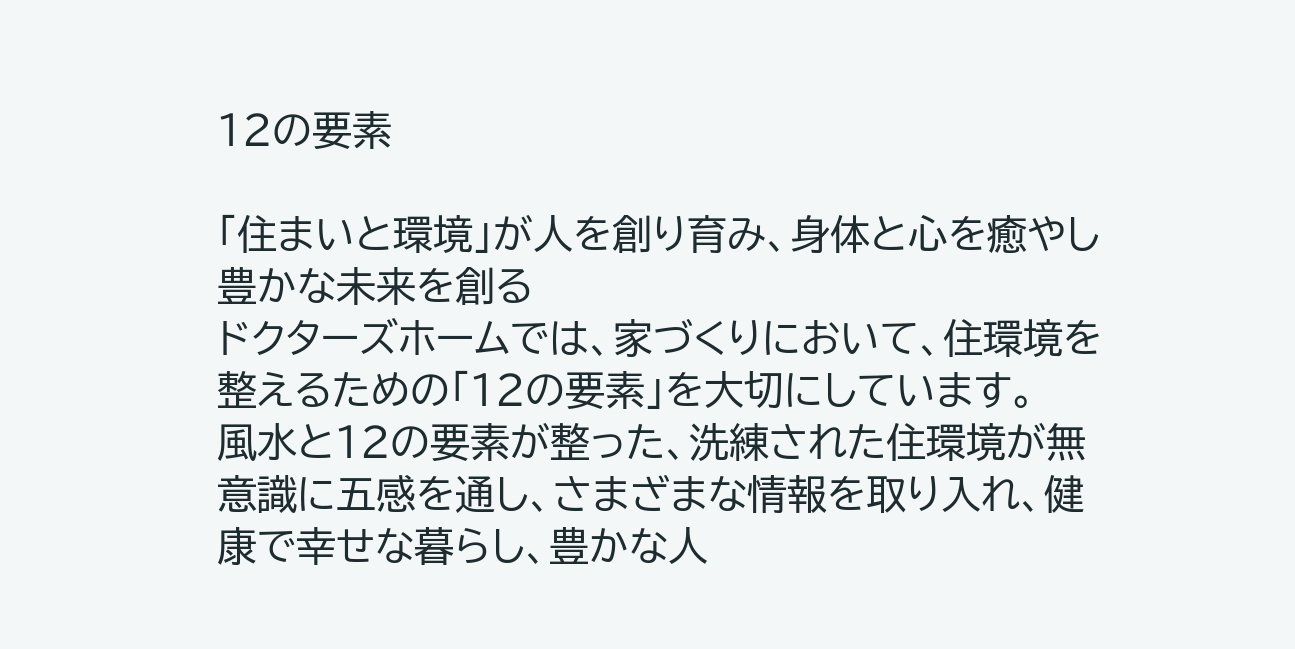12の要素

「住まいと環境」が人を創り育み、身体と心を癒やし豊かな未来を創る
ドクターズホームでは、家づくりにおいて、住環境を整えるための「12の要素」を大切にしています。
風水と12の要素が整った、洗練された住環境が無意識に五感を通し、さまざまな情報を取り入れ、健康で幸せな暮らし、豊かな人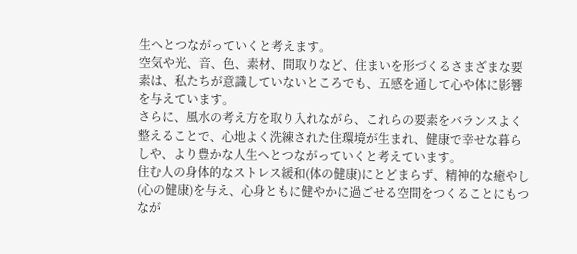生へとつながっていくと考えます。
空気や光、音、色、素材、間取りなど、住まいを形づくるさまざまな要素は、私たちが意識していないところでも、五感を通して心や体に影響を与えています。
さらに、風水の考え方を取り入れながら、これらの要素をバランスよく整えることで、心地よく洗練された住環境が生まれ、健康で幸せな暮らしや、より豊かな人生へとつながっていくと考えています。
住む人の身体的なストレス緩和(体の健康)にとどまらず、精神的な癒やし(心の健康)を与え、心身ともに健やかに過ごせる空間をつくることにもつなが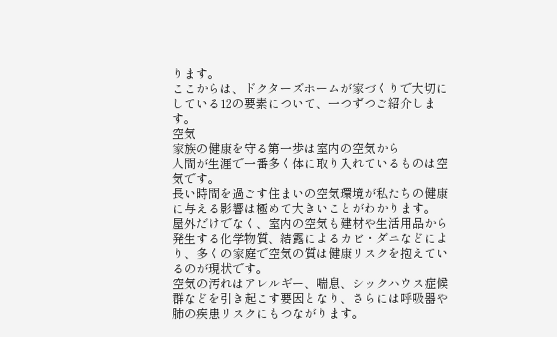ります。
ここからは、ドクターズホームが家づくりで大切にしている12の要素について、一つずつご紹介します。
空気
家族の健康を守る第一歩は室内の空気から
人間が生涯で一番多く体に取り入れているものは空気です。
長い時間を過ごす住まいの空気環境が私たちの健康に与える影響は極めて大きいことがわかります。
屋外だけでなく、室内の空気も建材や生活用品から発生する化学物質、結露によるカビ・ダニなどにより、多くの家庭で空気の質は健康リスクを抱えているのが現状です。
空気の汚れはアレルギー、喘息、シックハウス症候群などを引き起こす要因となり、さらには呼吸器や肺の疾患リスクにもつながります。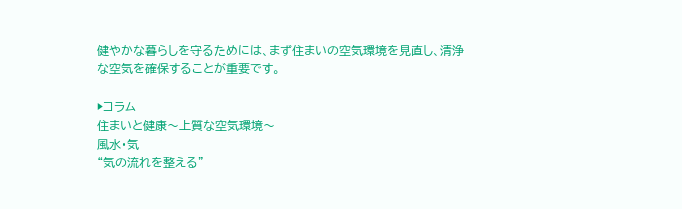健やかな暮らしを守るためには、まず住まいの空気環境を見直し、清浄な空気を確保することが重要です。

▶コラム
住まいと健康〜上質な空気環境〜
風水・気
“気の流れを整える”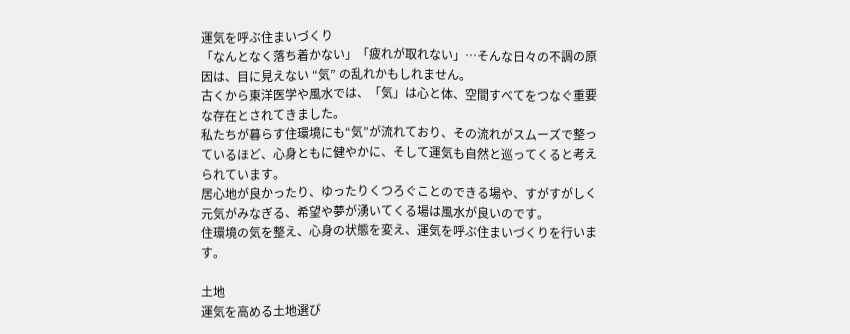運気を呼ぶ住まいづくり
「なんとなく落ち着かない」「疲れが取れない」…そんな日々の不調の原因は、目に見えない “気” の乱れかもしれません。
古くから東洋医学や風水では、「気」は心と体、空間すべてをつなぐ重要な存在とされてきました。
私たちが暮らす住環境にも“気”が流れており、その流れがスムーズで整っているほど、心身ともに健やかに、そして運気も自然と巡ってくると考えられています。
居心地が良かったり、ゆったりくつろぐことのできる場や、すがすがしく元気がみなぎる、希望や夢が湧いてくる場は風水が良いのです。
住環境の気を整え、心身の状態を変え、運気を呼ぶ住まいづくりを行います。

土地
運気を高める土地選び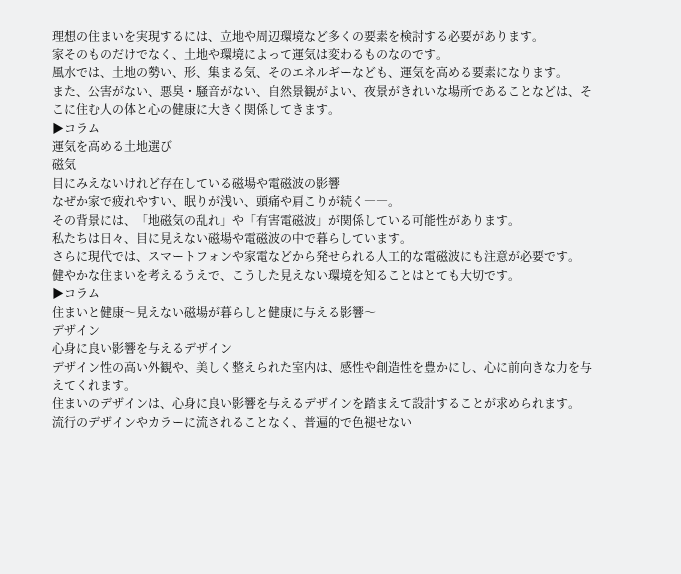理想の住まいを実現するには、立地や周辺環境など多くの要素を検討する必要があります。
家そのものだけでなく、土地や環境によって運気は変わるものなのです。
風水では、土地の勢い、形、集まる気、そのエネルギーなども、運気を高める要素になります。
また、公害がない、悪臭・騒音がない、自然景観がよい、夜景がきれいな場所であることなどは、そこに住む人の体と心の健康に大きく関係してきます。
▶コラム
運気を高める土地選び
磁気
目にみえないけれど存在している磁場や電磁波の影響
なぜか家で疲れやすい、眠りが浅い、頭痛や肩こりが続く――。
その背景には、「地磁気の乱れ」や「有害電磁波」が関係している可能性があります。
私たちは日々、目に見えない磁場や電磁波の中で暮らしています。
さらに現代では、スマートフォンや家電などから発せられる人工的な電磁波にも注意が必要です。
健やかな住まいを考えるうえで、こうした見えない環境を知ることはとても大切です。
▶コラム
住まいと健康〜見えない磁場が暮らしと健康に与える影響〜
デザイン
心身に良い影響を与えるデザイン
デザイン性の高い外観や、美しく整えられた室内は、感性や創造性を豊かにし、心に前向きな力を与えてくれます。
住まいのデザインは、心身に良い影響を与えるデザインを踏まえて設計することが求められます。
流行のデザインやカラーに流されることなく、普遍的で色褪せない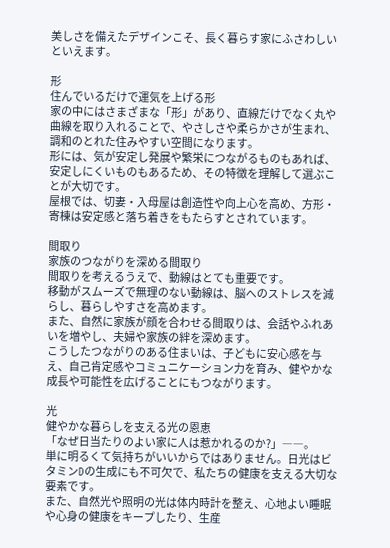美しさを備えたデザインこそ、長く暮らす家にふさわしいといえます。

形
住んでいるだけで運気を上げる形
家の中にはさまざまな「形」があり、直線だけでなく丸や曲線を取り入れることで、やさしさや柔らかさが生まれ、調和のとれた住みやすい空間になります。
形には、気が安定し発展や繁栄につながるものもあれば、安定しにくいものもあるため、その特徴を理解して選ぶことが大切です。
屋根では、切妻・入母屋は創造性や向上心を高め、方形・寄棟は安定感と落ち着きをもたらすとされています。

間取り
家族のつながりを深める間取り
間取りを考えるうえで、動線はとても重要です。
移動がスムーズで無理のない動線は、脳へのストレスを減らし、暮らしやすさを高めます。
また、自然に家族が顔を合わせる間取りは、会話やふれあいを増やし、夫婦や家族の絆を深めます。
こうしたつながりのある住まいは、子どもに安心感を与え、自己肯定感やコミュニケーション力を育み、健やかな成長や可能性を広げることにもつながります。

光
健やかな暮らしを支える光の恩恵
「なぜ日当たりのよい家に人は惹かれるのか?」――。
単に明るくて気持ちがいいからではありません。日光はビタミンDの生成にも不可欠で、私たちの健康を支える大切な要素です。
また、自然光や照明の光は体内時計を整え、心地よい睡眠や心身の健康をキープしたり、生産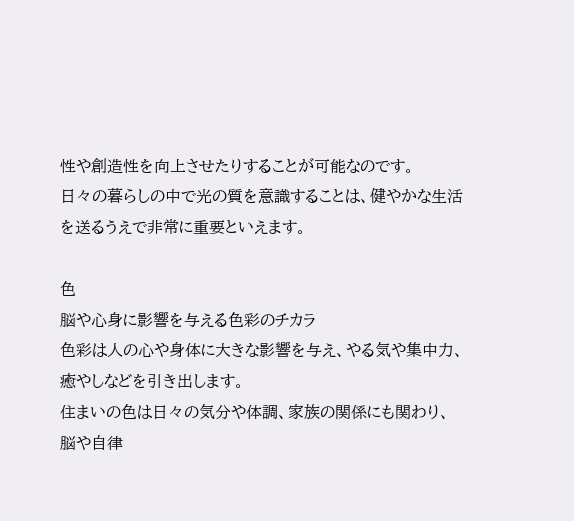性や創造性を向上させたりすることが可能なのです。
日々の暮らしの中で光の質を意識することは、健やかな生活を送るうえで非常に重要といえます。

色
脳や心身に影響を与える色彩のチカラ
色彩は人の心や身体に大きな影響を与え、やる気や集中力、癒やしなどを引き出します。
住まいの色は日々の気分や体調、家族の関係にも関わり、脳や自律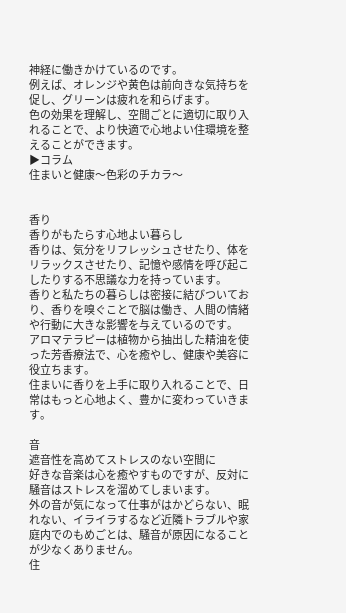神経に働きかけているのです。
例えば、オレンジや黄色は前向きな気持ちを促し、グリーンは疲れを和らげます。
色の効果を理解し、空間ごとに適切に取り入れることで、より快適で心地よい住環境を整えることができます。
▶コラム
住まいと健康〜色彩のチカラ〜


香り
香りがもたらす心地よい暮らし
香りは、気分をリフレッシュさせたり、体をリラックスさせたり、記憶や感情を呼び起こしたりする不思議な力を持っています。
香りと私たちの暮らしは密接に結びついており、香りを嗅ぐことで脳は働き、人間の情緒や行動に大きな影響を与えているのです。
アロマテラピーは植物から抽出した精油を使った芳香療法で、心を癒やし、健康や美容に役立ちます。
住まいに香りを上手に取り入れることで、日常はもっと心地よく、豊かに変わっていきます。

音
遮音性を高めてストレスのない空間に
好きな音楽は心を癒やすものですが、反対に騒音はストレスを溜めてしまいます。
外の音が気になって仕事がはかどらない、眠れない、イライラするなど近隣トラブルや家庭内でのもめごとは、騒音が原因になることが少なくありません。
住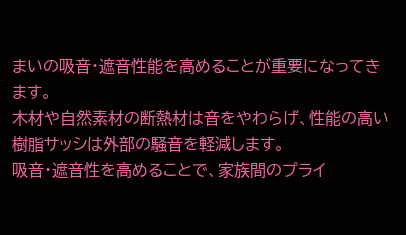まいの吸音・遮音性能を高めることが重要になってきます。
木材や自然素材の断熱材は音をやわらげ、性能の高い樹脂サッシは外部の騒音を軽減します。
吸音・遮音性を高めることで、家族間のプライ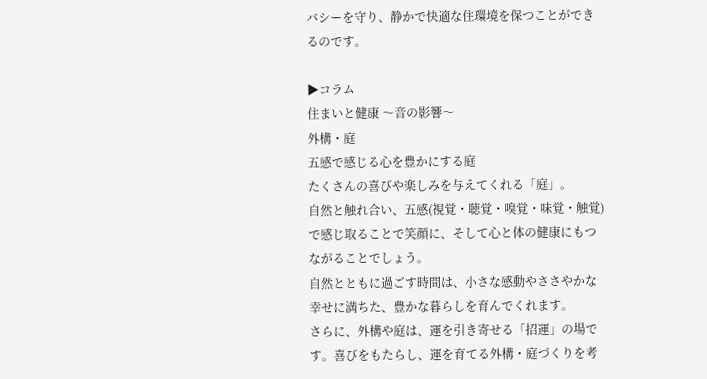バシーを守り、静かで快適な住環境を保つことができるのです。

▶コラム
住まいと健康 〜音の影響〜
外構・庭
五感で感じる心を豊かにする庭
たくさんの喜びや楽しみを与えてくれる「庭」。
自然と触れ合い、五感(視覚・聴覚・嗅覚・味覚・触覚)で感じ取ることで笑顔に、そして心と体の健康にもつながることでしょう。
自然とともに過ごす時間は、小さな感動やささやかな幸せに満ちた、豊かな暮らしを育んでくれます。
さらに、外構や庭は、運を引き寄せる「招運」の場です。喜びをもたらし、運を育てる外構・庭づくりを考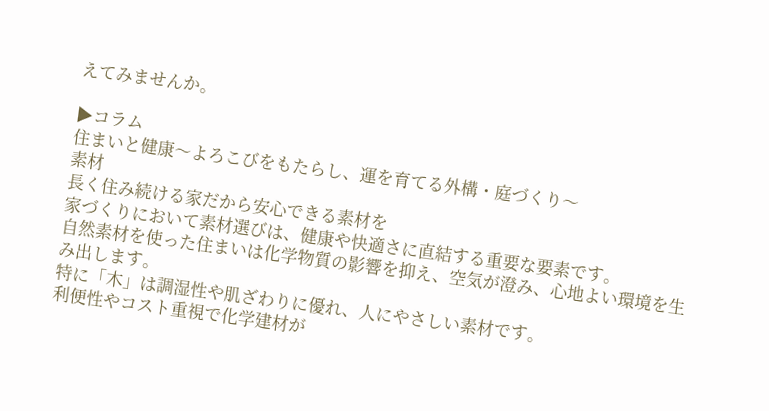えてみませんか。

▶コラム
住まいと健康〜よろこびをもたらし、運を育てる外構・庭づくり〜
素材
長く住み続ける家だから安心できる素材を
家づくりにおいて素材選びは、健康や快適さに直結する重要な要素です。
自然素材を使った住まいは化学物質の影響を抑え、空気が澄み、心地よい環境を生み出します。
特に「木」は調湿性や肌ざわりに優れ、人にやさしい素材です。
利便性やコスト重視で化学建材が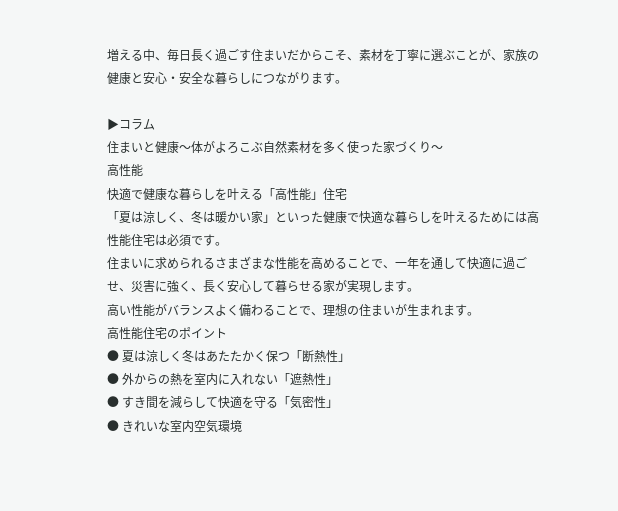増える中、毎日長く過ごす住まいだからこそ、素材を丁寧に選ぶことが、家族の健康と安心・安全な暮らしにつながります。

▶コラム
住まいと健康〜体がよろこぶ自然素材を多く使った家づくり〜
高性能
快適で健康な暮らしを叶える「高性能」住宅
「夏は涼しく、冬は暖かい家」といった健康で快適な暮らしを叶えるためには高性能住宅は必須です。
住まいに求められるさまざまな性能を高めることで、一年を通して快適に過ごせ、災害に強く、長く安心して暮らせる家が実現します。
高い性能がバランスよく備わることで、理想の住まいが生まれます。
高性能住宅のポイント
● 夏は涼しく冬はあたたかく保つ「断熱性」
● 外からの熱を室内に入れない「遮熱性」
● すき間を減らして快適を守る「気密性」
● きれいな室内空気環境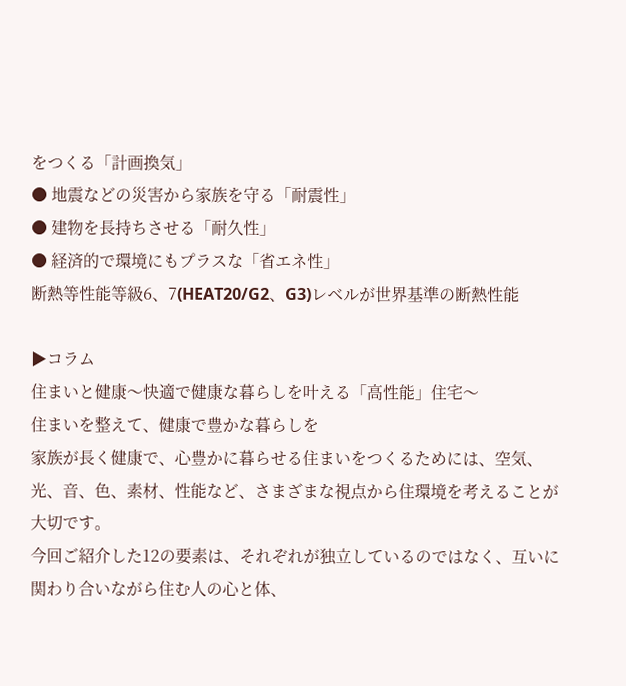をつくる「計画換気」
● 地震などの災害から家族を守る「耐震性」
● 建物を長持ちさせる「耐久性」
● 経済的で環境にもプラスな「省エネ性」
断熱等性能等級6、7(HEAT20/G2、G3)レベルが世界基準の断熱性能

▶コラム
住まいと健康〜快適で健康な暮らしを叶える「高性能」住宅〜
住まいを整えて、健康で豊かな暮らしを
家族が長く健康で、心豊かに暮らせる住まいをつくるためには、空気、光、音、色、素材、性能など、さまざまな視点から住環境を考えることが大切です。
今回ご紹介した12の要素は、それぞれが独立しているのではなく、互いに関わり合いながら住む人の心と体、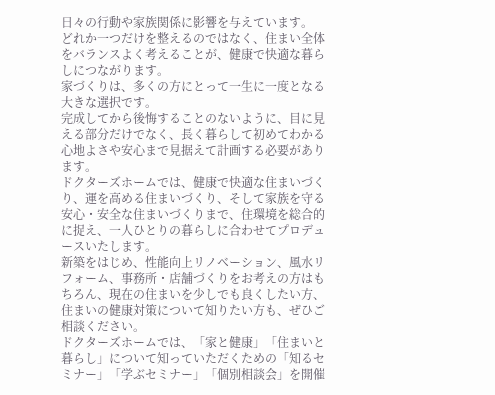日々の行動や家族関係に影響を与えています。
どれか一つだけを整えるのではなく、住まい全体をバランスよく考えることが、健康で快適な暮らしにつながります。
家づくりは、多くの方にとって一生に一度となる大きな選択です。
完成してから後悔することのないように、目に見える部分だけでなく、長く暮らして初めてわかる心地よさや安心まで見据えて計画する必要があります。
ドクターズホームでは、健康で快適な住まいづくり、運を高める住まいづくり、そして家族を守る安心・安全な住まいづくりまで、住環境を総合的に捉え、一人ひとりの暮らしに合わせてプロデュースいたします。
新築をはじめ、性能向上リノベーション、風水リフォーム、事務所・店舗づくりをお考えの方はもちろん、現在の住まいを少しでも良くしたい方、住まいの健康対策について知りたい方も、ぜひご相談ください。
ドクターズホームでは、「家と健康」「住まいと暮らし」について知っていただくための「知るセミナー」「学ぶセミナー」「個別相談会」を開催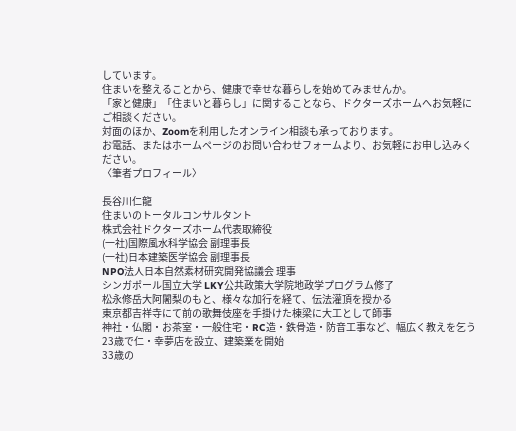しています。
住まいを整えることから、健康で幸せな暮らしを始めてみませんか。
「家と健康」「住まいと暮らし」に関することなら、ドクターズホームへお気軽にご相談ください。
対面のほか、Zoomを利用したオンライン相談も承っております。
お電話、またはホームページのお問い合わせフォームより、お気軽にお申し込みください。
〈筆者プロフィール〉

長谷川仁龍
住まいのトータルコンサルタント
株式会社ドクターズホーム代表取締役
(一社)国際風水科学協会 副理事長
(一社)日本建築医学協会 副理事長
NPO法人日本自然素材研究開発協議会 理事
シンガポール国立大学 LKY公共政策大学院地政学プログラム修了
松永修岳大阿闍梨のもと、様々な加行を経て、伝法灌頂を授かる
東京都吉祥寺にて前の歌舞伎座を手掛けた棟梁に大工として師事
神社・仏閣・お茶室・一般住宅・RC造・鉄骨造・防音工事など、幅広く教えを乞う
23歳で仁・幸夢店を設立、建築業を開始
33歳の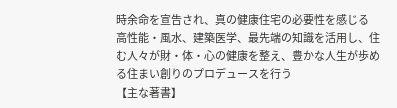時余命を宣告され、真の健康住宅の必要性を感じる
高性能・風水、建築医学、最先端の知識を活用し、住む人々が財・体・心の健康を整え、豊かな人生が歩める住まい創りのプロデュースを行う
【主な著書】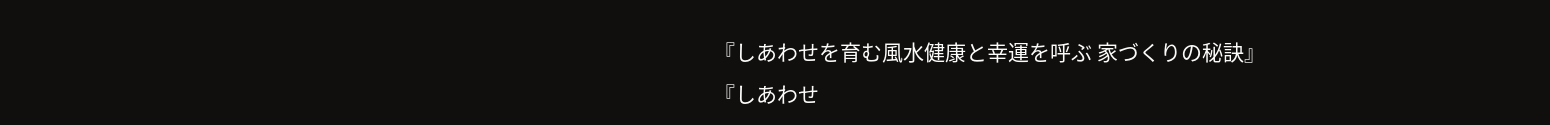『しあわせを育む風水健康と幸運を呼ぶ 家づくりの秘訣』
『しあわせ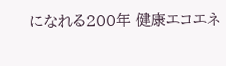になれる200年 健康エコエネ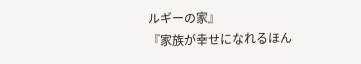ルギーの家』
『家族が幸せになれるほん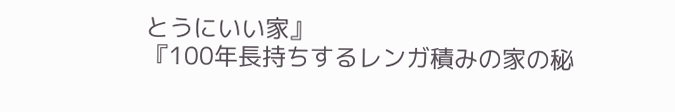とうにいい家』
『100年長持ちするレンガ積みの家の秘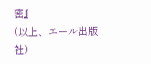密』
(以上、エール出版社)